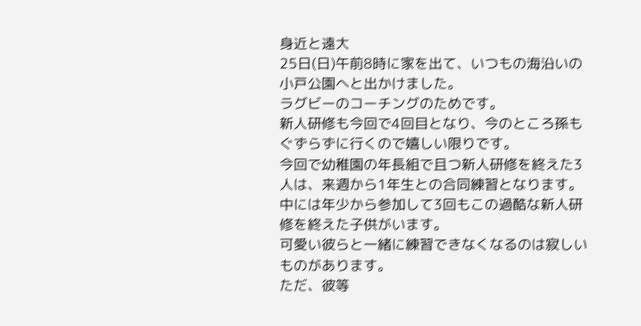身近と遠大
25日(日)午前8時に家を出て、いつもの海沿いの小戸公園へと出かけました。
ラグビーのコーチングのためです。
新人研修も今回で4回目となり、今のところ孫もぐずらずに行くので嬉しい限りです。
今回で幼稚園の年長組で且つ新人研修を終えた3人は、来週から1年生との合同練習となります。
中には年少から参加して3回もこの過酷な新人研修を終えた子供がいます。
可愛い彼らと一緒に練習できなくなるのは寂しいものがあります。
ただ、彼等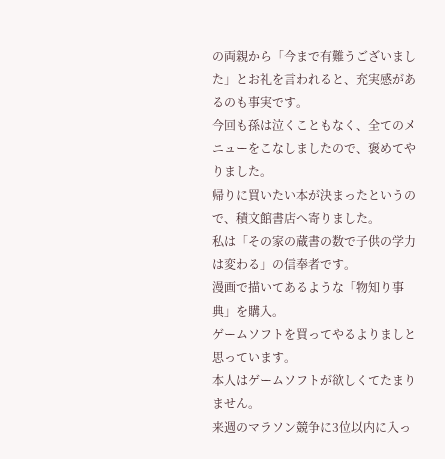の両親から「今まで有難うございました」とお礼を言われると、充実感があるのも事実です。
今回も孫は泣くこともなく、全てのメニューをこなしましたので、褒めてやりました。
帰りに買いたい本が決まったというので、積文館書店へ寄りました。
私は「その家の蔵書の数で子供の学力は変わる」の信奉者です。
漫画で描いてあるような「物知り事典」を購入。
ゲームソフトを買ってやるよりましと思っています。
本人はゲームソフトが欲しくてたまりません。
来週のマラソン競争に3位以内に入っ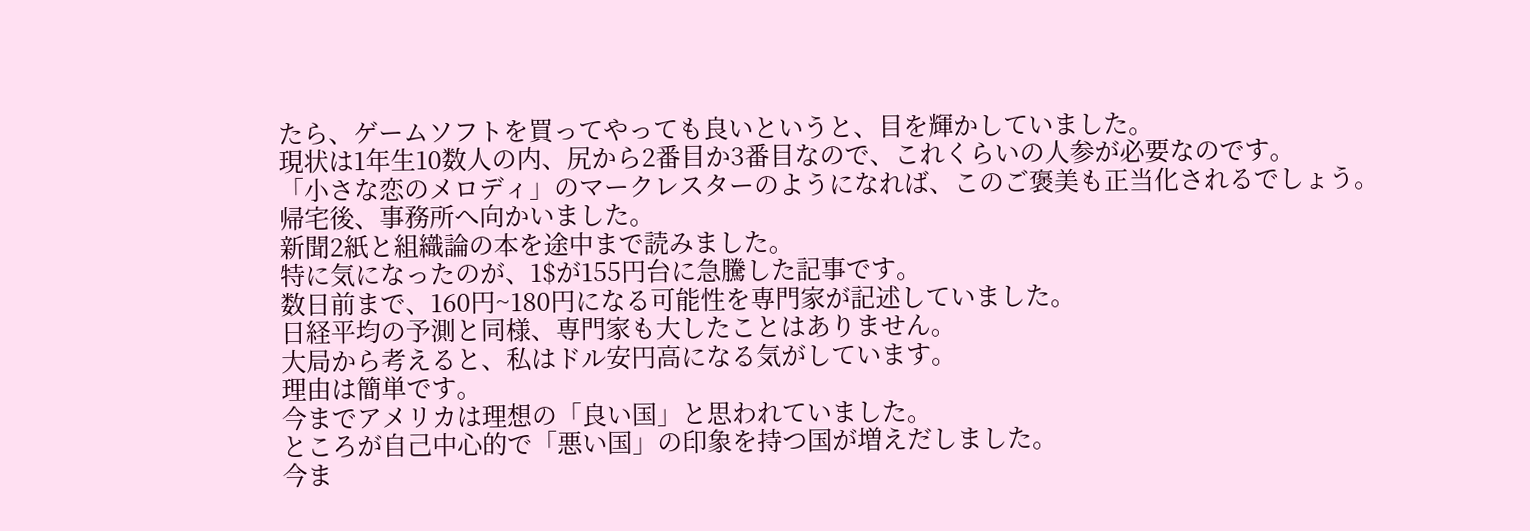たら、ゲームソフトを買ってやっても良いというと、目を輝かしていました。
現状は1年生10数人の内、尻から2番目か3番目なので、これくらいの人参が必要なのです。
「小さな恋のメロディ」のマークレスターのようになれば、このご褒美も正当化されるでしょう。
帰宅後、事務所へ向かいました。
新聞2紙と組織論の本を途中まで読みました。
特に気になったのが、1$が155円台に急騰した記事です。
数日前まで、160円~180円になる可能性を専門家が記述していました。
日経平均の予測と同様、専門家も大したことはありません。
大局から考えると、私はドル安円高になる気がしています。
理由は簡単です。
今までアメリカは理想の「良い国」と思われていました。
ところが自己中心的で「悪い国」の印象を持つ国が増えだしました。
今ま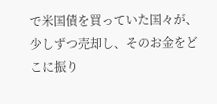で米国債を買っていた国々が、少しずつ売却し、そのお金をどこに振り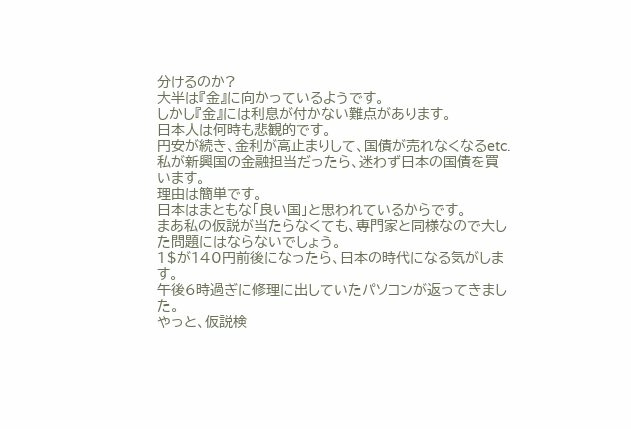分けるのか?
大半は『金』に向かっているようです。
しかし『金』には利息が付かない難点があります。
日本人は何時も悲観的です。
円安が続き、金利が高止まりして、国債が売れなくなるetc.
私が新興国の金融担当だったら、迷わず日本の国債を買います。
理由は簡単です。
日本はまともな「良い国」と思われているからです。
まあ私の仮説が当たらなくても、専門家と同様なので大した問題にはならないでしょう。
1$が140円前後になったら、日本の時代になる気がします。
午後6時過ぎに修理に出していたパソコンが返ってきました。
やっと、仮説検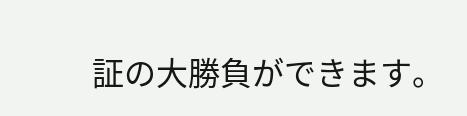証の大勝負ができます。